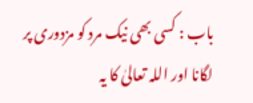باب : کسی بھی نیک مرد کو مزدوری پر لگانا اور اللہ تعالیٰ کا یہ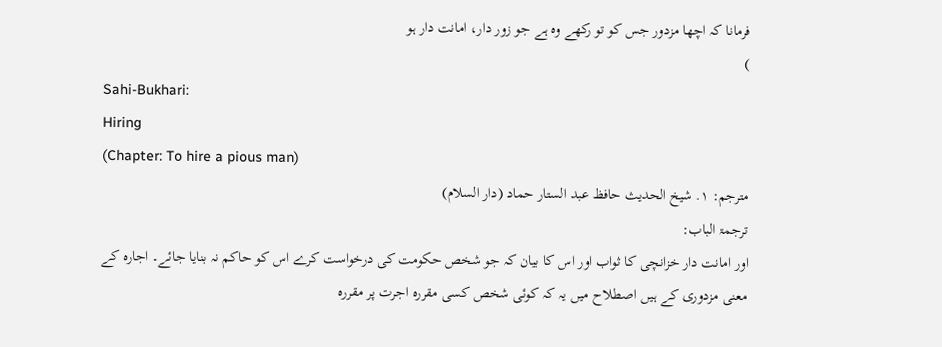فرمانا کہ اچھا مزدور جس کو تو رکھے وہ ہے جو زور دار، امانت دار ہو
)
Sahi-Bukhari:
Hiring
(Chapter: To hire a pious man)
مترجم: ١. شیخ الحدیث حافظ عبد الستار حماد (دار السلام)
ترجمۃ الباب:
اور امانت دار خزانچی کا ثواب اور اس کا بیان کہ جو شخص حکومت کی درخواست کرے اس کو حاکم نہ بنایا جائے۔ اجارہ کے معنی مزدوری کے ہیں اصطلاح میں یہ کہ کوئی شخص کسی مقررہ اجرت پر مقررہ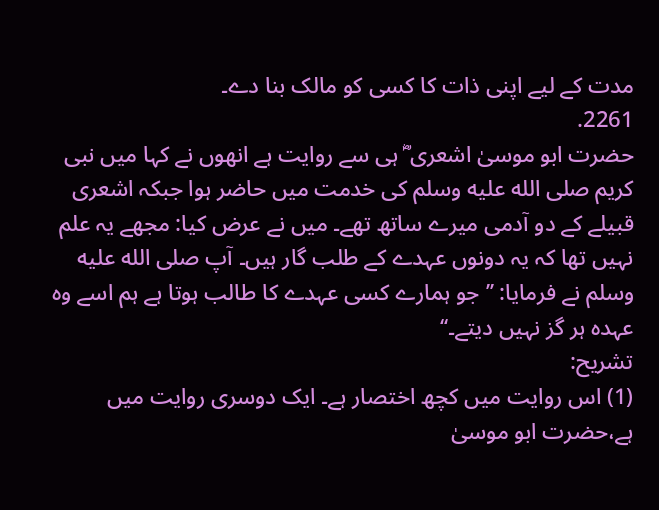مدت کے لیے اپنی ذات کا کسی کو مالک بنا دے۔
2261.
حضرت ابو موسیٰ اشعری ؓ ہی سے روایت ہے انھوں نے کہا میں نبی کریم صلى الله عليه وسلم کی خدمت میں حاضر ہوا جبکہ اشعری قبیلے کے دو آدمی میرے ساتھ تھے۔ میں نے عرض کیا: مجھے یہ علم نہیں تھا کہ یہ دونوں عہدے کے طلب گار ہیں۔ آپ صلى الله عليه وسلم نے فرمایا: ’’جو ہمارے کسی عہدے کا طالب ہوتا ہے ہم اسے وہ عہدہ ہر گز نہیں دیتے۔‘‘
تشریح:
(1) اس روایت میں کچھ اختصار ہے۔ ایک دوسری روایت میں ہے،حضرت ابو موسیٰ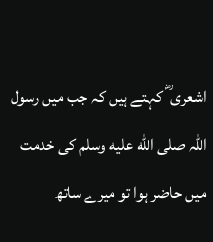اشعری ؓ کہتے ہیں کہ جب میں رسول اللہ صلى الله عليه وسلم کی خدمت میں حاضر ہوا تو میرے ساتھ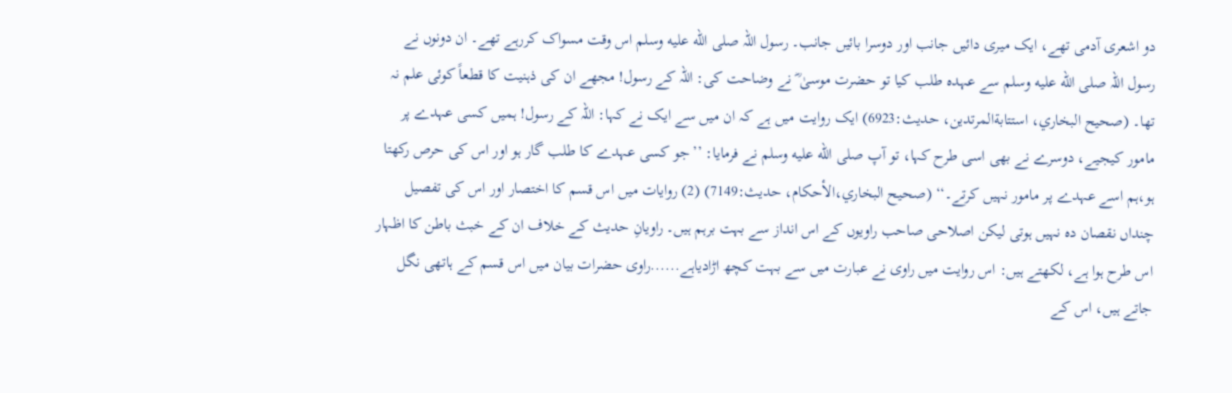دو اشعری آدمی تھے، ایک میری دائیں جانب اور دوسرا بائیں جانب۔ رسول اللہ صلى الله عليه وسلم اس وقت مسواک کررہے تھے۔ ان دونوں نے رسول اللہ صلى الله عليه وسلم سے عہدہ طلب کیا تو حضرت موسیٰ ؓ نے وضاحت کی: اللہ کے رسول! مجھے ان کی ذہنیت کا قطعاً کوئی علم نہ تھا۔ (صحیح البخاري، استتابةالمرتدین، حدیث:6923) ایک روایت میں ہے کہ ان میں سے ایک نے کہا: اللہ کے رسول! ہمیں کسی عہدے پر مامور کیجیے، دوسرے نے بھی اسی طرح کہا، تو آپ صلى الله عليه وسلم نے فرمایا: ’’جو کسی عہدے کا طلب گار ہو اور اس کی حرص رکھتا ہو،ہم اسے عہدے پر مامور نہیں کرتے۔‘‘ (صحیح البخاري،الأحکام، حدیث:7149) (2) روایات میں اس قسم کا اختصار اور اس کی تفصیل چنداں نقصان دہ نہیں ہوتی لیکن اصلاحی صاحب راویوں کے اس انداز سے بہت برہم ہیں۔ راویانِ حدیث کے خلاف ان کے خبث باطن کا اظہار اس طرح ہوا ہے، لکھتے ہیں: اس روایت میں راوی نے عبارت میں سے بہت کچھ اڑادیاہے......راوی حضرات بیان میں اس قسم کے ہاتھی نگل جاتے ہیں، اس کے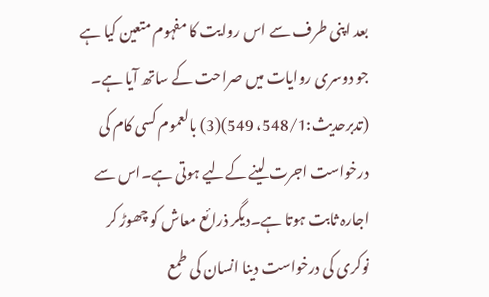بعد اپنی طرف سے اس روایت کا مفہوم متعین کیا ہے جو دوسری روایات میں صراحت کے ساتھ آیا ہے۔ (تدبرحدیث:548/1، 549)(3) بالعموم کسی کام کی درخواست اجرت لینے کےلیے ہوتی ہے۔اس سے اجارہ ثابت ہوتا ہے۔دیگر ذرائع معاش کو چھوڑ کر نوکری کی درخواست دینا انسان کی طمع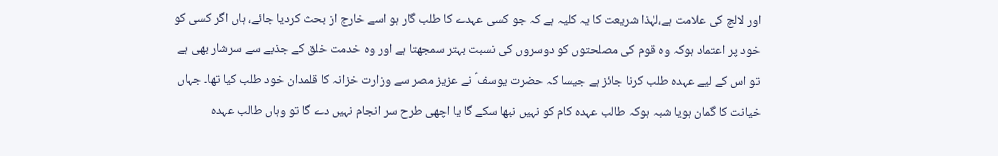اور لالچ کی علامت ہے،لہٰذا شریعت کا یہ کلیہ ہے کہ جو کسی عہدے کا طلب گار ہو اسے خارج از بحث کردیا جائے، ہاں اگر کسی کو خود پر اعتماد ہوکہ وہ قوم کی مصلحتوں کو دوسروں کی نسبت بہتر سمجھتا ہے اور وہ خدمت خلق کے جذبے سے سرشار بھی ہے تو اس کے لیے عہدہ طلب کرنا جائز ہے جیسا کہ حضرت یوسف ؑ نے عزیز مصر سے وزارت خزانہ کا قلمدان خود طلب کیا تھا۔ جہاں خیانت کا گمان ہویا شبہ ہوکہ طالب عہدہ کام کو نہیں نبھا سکے گا یا اچھی طرح سر انجام نہیں دے گا تو وہاں طالب عہدہ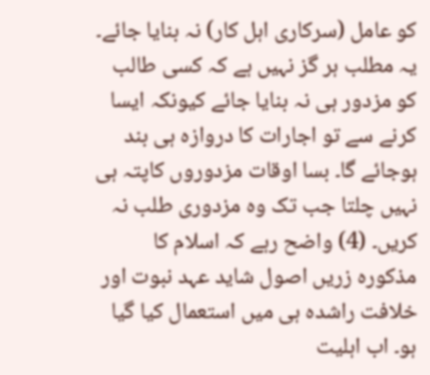کو عامل (سرکاری اہل کار) نہ بنایا جائے۔ یہ مطلب ہر گز نہیں ہے کہ کسی طالب کو مزدور ہی نہ بنایا جائے کیونکہ ایسا کرنے سے تو اجارات کا دروازہ ہی بند ہوجائے گا۔ بسا اوقات مزدوروں کاپتہ ہی نہیں چلتا جب تک وہ مزدوری طلب نہ کریں۔ (4) واضح رہے کہ اسلام کا مذکورہ زریں اصول شاید عہد نبوت اور خلافت راشدہ ہی میں استعمال کیا گیا ہو۔ اب اہلیت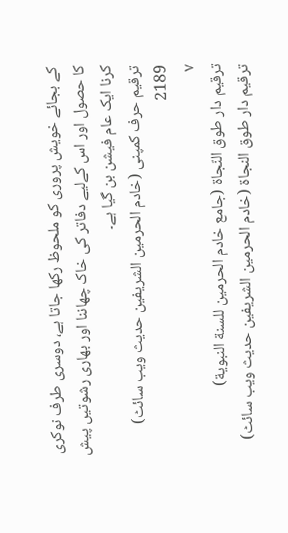کے بجائے خویش پروری کو ملحوظ رکھا جاتا ہے، دوسری طرف نوکری کا حصول اور اس کےلیے دفاتر کی خاک چھاننا اور بھاری رشوتیں پیش کرنا ایک عام فیشن بن گیا ہے۔
ترقیم حرف کمپنی (خادم الحرمین الشریفین حدیث ویب سائٹ)
2189
٧
ترقيم دار طوق النّجاة (جامع خادم الحرمين للسنة النبوية)
ترقیم دار طوق النجاۃ (خادم الحرمین الشریفین حدیث ویب سائٹ)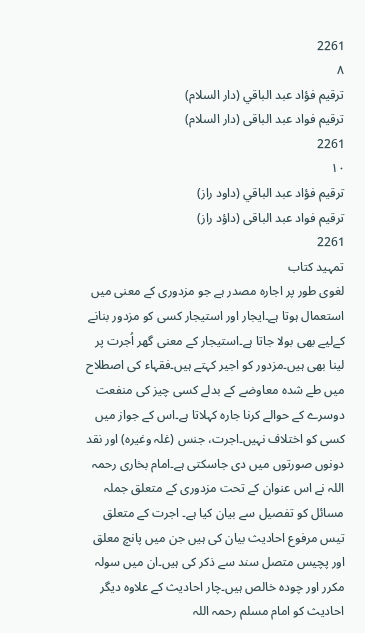2261
٨
ترقيم فؤاد عبد الباقي (دار السلام)
ترقیم فواد عبد الباقی (دار السلام)
2261
١٠
ترقيم فؤاد عبد الباقي (داود راز)
ترقیم فواد عبد الباقی (داؤد راز)
2261
تمہید کتاب
لغوی طور پر اجارہ مصدر ہے جو مزدوری کے معنی میں استعمال ہوتا ہے۔ايجار اور استيجار کسی کو مزدور بنانے کےلیے بھی بولا جاتا ہے۔استيجار کے معنی گھر اُجرت پر لینا بھی ہیں۔مزدور کو اجير کہتے ہیں۔فقہاء کی اصطلاح میں طے شدہ معاوضے کے بدلے کسی چیز کی منفعت دوسرے کے حوالے کرنا جارہ کہلاتا ہے۔اس کے جواز میں کسی کو اختلاف نہیں۔اجرت، جنس (غلہ وغیرہ) اور نقد دونوں صورتوں میں دی جاسکتی ہے۔امام بخاری رحمہ اللہ نے اس عنوان کے تحت مزدوری کے متعلق جملہ مسائل کو تفصیل سے بیان کیا ہے۔ اجرت کے متعلق تیس مرفوع احادیث بیان کی ہیں جن میں پانچ معلق اور پچیس متصل سند سے ذکر کی ہیں۔ان میں سولہ مکرر اور چودہ خالص ہیں۔چار احادیث کے علاوہ دیگر احادیث کو امام مسلم رحمہ اللہ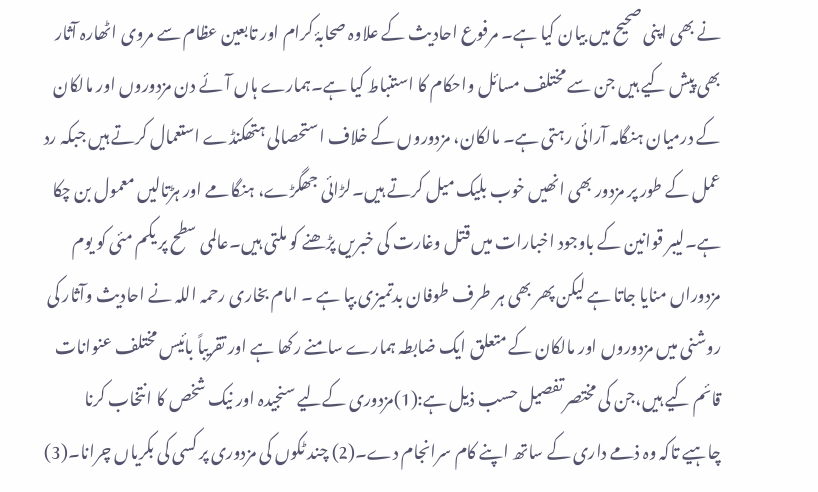نے بھی اپنی صحیح میں بیان کیا ہے۔ مرفوع احادیث کے علاوہ صحابۂ کرام اور تابعین عظام سے مروی اٹھارہ آثار بھی پیش کیے ہیں جن سے مختلف مسائل واحکام کا استنباط کیا ہے۔ہمارے ہاں آئے دن مزدوروں اور مالکان کے درمیان ہنگامہ آرائی رہتی ہے۔ مالکان، مزدوروں کے خلاف استحصالی ہتھکنڈے استعمال کرتے ہیں جبکہ رد عمل کے طور پر مزدور بھی انھیں خوب بلیک میل کرتے ہیں۔لڑائی جھگڑے، ہنگامے اور ہڑتالیں معمول بن چکا ہے۔لیبر قوانین کے باوجود اخبارات میں قتل وغارت کی خبریں پڑھنے کو ملتی ہیں۔عالمی سطح پر یکم مئی کو یوم مزدوراں منایا جاتا ہے لیکن پھر بھی ہر طرف طوفان بدتمیزی بپا ہے ۔ امام بخاری رحمہ اللہ نے احادیث وآثار کی روشنی میں مزدوروں اور مالکان کے متعلق ایک ضابطہ ہمارے سامنے رکھا ہے اور تقریباً بائیس مختلف عنوانات قائم کیے ہیں،جن کی مختصر تفصیل حسب ذیل ہے:(1)مزدوری کےلیے سنجیدہ اور نیک شخص کا انتخاب کرنا چاہیے تاکہ وہ ذمے داری کے ساتھ اپنے کام سرانجام دے۔(2) چند ٹکوں کی مزدوری پر کسی کی بکریاں چرانا۔(3)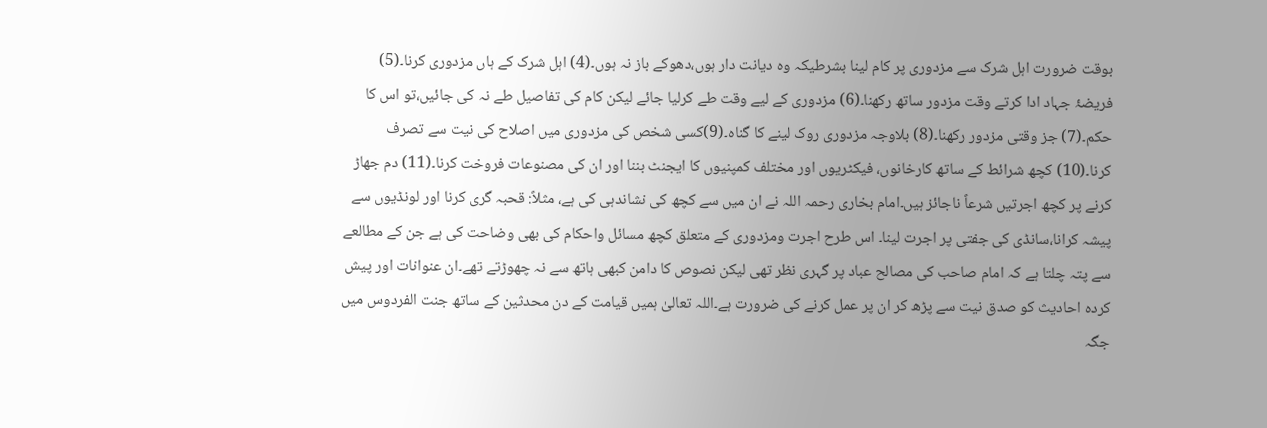بوقت ضرورت اہل شرک سے مزدوری پر کام لینا بشرطیکہ وہ دیانت دار ہوں،دھوکے باز نہ ہوں۔(4) اہل شرک کے ہاں مزدوری کرنا۔(5) فریضۂ جہاد ادا کرتے وقت مزدور ساتھ رکھنا۔(6) مزدوری کے لیے وقت طے کرلیا جائے لیکن کام کی تفاصیل طے نہ کی جائیں،تو اس کا حکم۔(7) جز وقتی مزدور رکھنا۔(8) بلاوجہ مزدوری روک لینے کا گناہ۔(9)کسی شخص کی مزدوری میں اصلاح کی نیت سے تصرف کرنا۔(10) کچھ شرائط کے ساتھ کارخانوں، فیکٹریوں اور مختلف کمپنیوں کا ایجنٹ بننا اور ان کی مصنوعات فروخت کرنا۔(11) دم جھاڑ کرنے پر کچھ اجرتیں شرعاً ناجائز ہیں۔امام بخاری رحمہ اللہ نے ان میں سے کچھ کی نشاندہی کی ہے، مثلاً: قحبہ گری کرنا اور لونڈیوں سے پیشہ کرانا،سانڈی کی جفتی پر اجرت لینا۔ اس طرح اجرت ومزدوری کے متعلق کچھ مسائل واحکام کی بھی وضاحت کی ہے جن کے مطالعے سے پتہ چلتا ہے کہ امام صاحب کی مصالح عباد پر گہری نظر تھی لیکن نصوص کا دامن کبھی ہاتھ سے نہ چھوڑتے تھے۔ان عنوانات اور پیش کردہ احادیث کو صدق نیت سے پڑھ کر ان پر عمل کرنے کی ضرورت ہے۔اللہ تعالیٰ ہمیں قیامت کے دن محدثین کے ساتھ جنت الفردوس میں جگہ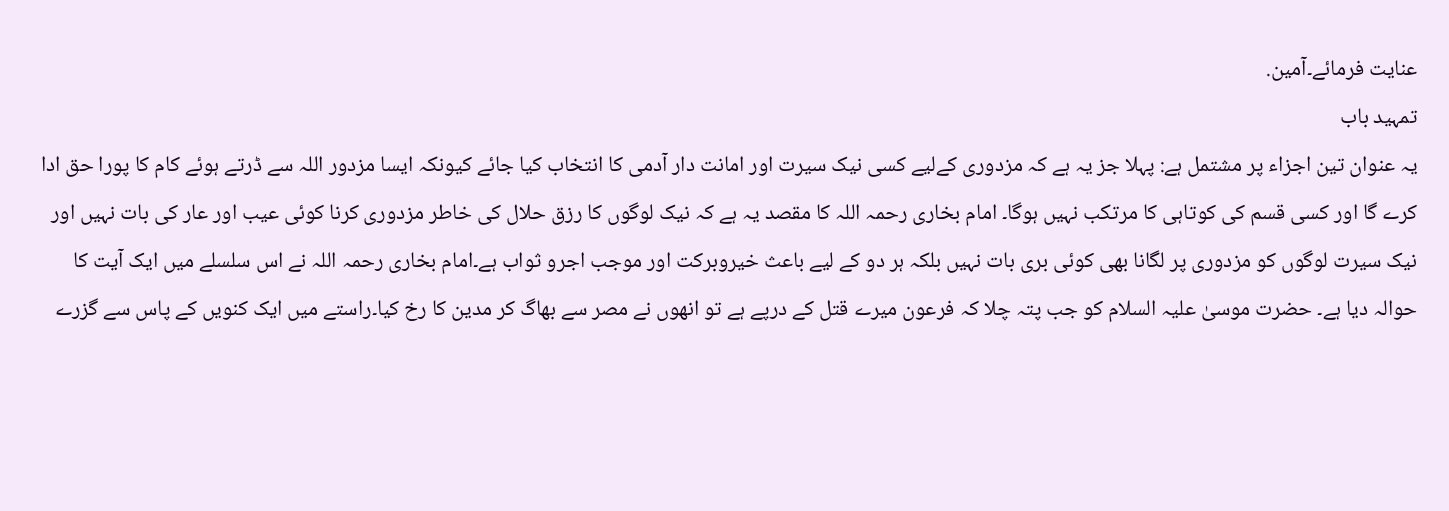عنایت فرمائے۔آمين.
تمہید باب
یہ عنوان تین اجزاء پر مشتمل ہے: پہلا جز یہ ہے کہ مزدوری کےلیے کسی نیک سیرت اور امانت دار آدمی کا انتخاب کیا جائے کیونکہ ایسا مزدور اللہ سے ڈرتے ہوئے کام کا پورا حق ادا کرے گا اور کسی قسم کی کوتاہی کا مرتکب نہیں ہوگا۔ امام بخاری رحمہ اللہ کا مقصد یہ ہے کہ نیک لوگوں کا رزق حلال کی خاطر مزدوری کرنا کوئی عیب اور عار کی بات نہیں اور نیک سیرت لوگوں کو مزدوری پر لگانا بھی کوئی بری بات نہیں بلکہ ہر دو کے لیے باعث خیروبرکت اور موجب اجرو ثواب ہے۔امام بخاری رحمہ اللہ نے اس سلسلے میں ایک آیت کا حوالہ دیا ہے۔ حضرت موسیٰ علیہ السلام کو جب پتہ چلا کہ فرعون میرے قتل کے درپے ہے تو انھوں نے مصر سے بھاگ کر مدین کا رخ کیا۔راستے میں ایک کنویں کے پاس سے گزرے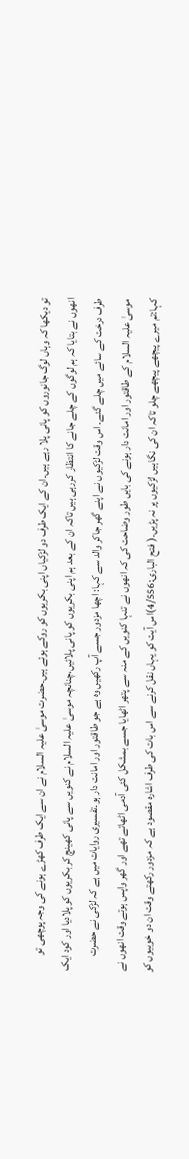تو دیکھا کہ وہاں لوگ جانوروں کو پانی پلا رہے ہیں۔ان کے ایک طرف دو لڑکیاں اپنی بکریوں کو روکے ہوئے ہیں۔حضرت موسیٰ علیہ السلام نے ان سے ایک طرف کھڑے ہونے کی وجہ پوچھی تو انھوں نے بتایا کہ ہم لوگوں کے چلے جانے کا انتظار کررہی ہیں تاکہ ان کے بعد ہم اپنی بکریوں کو پانی پلائیں،چنانچہ موسیٰ علیہ السلام نے کنویں سے پانی کھینچ کر بکریوں کو پلادیا اور کود ایک طرف درخت کے سائے میں چلے گئے۔ اس وقت لڑکیوں نے اپنے گھر جاکر والد سے کہا: اچھا مزدور جسے آپ رکھیں وہ ہے جو طاقتور اور امانت دار ہو۔تفسیری روایات میں ہے کہ لڑکی نے حضرت موسیٰ علیہ السلام کے طاقتور اور امانت دار ہونے کی بایں طور وضاحت کی کہ انھوں نے تنہا کنویں کے منہ سے پتھر اٹھایا جسے بمشکل کئی آدمی اٹھاتے تھے اور گھر واپس ہوتے وقت انھوں نے کہا:تم میرے پیچھے پیچھے چلو تاکہ ان کی نگاہیں لڑکیوں پر نہ پڑیں۔( فتح الباری:4/556)اس آیت کو یہاں نقل کرنے سے اس بات کی طرف اشارہ مقصود ہے کہ مزدور رکھتے وقت ان دو خوبیوں کو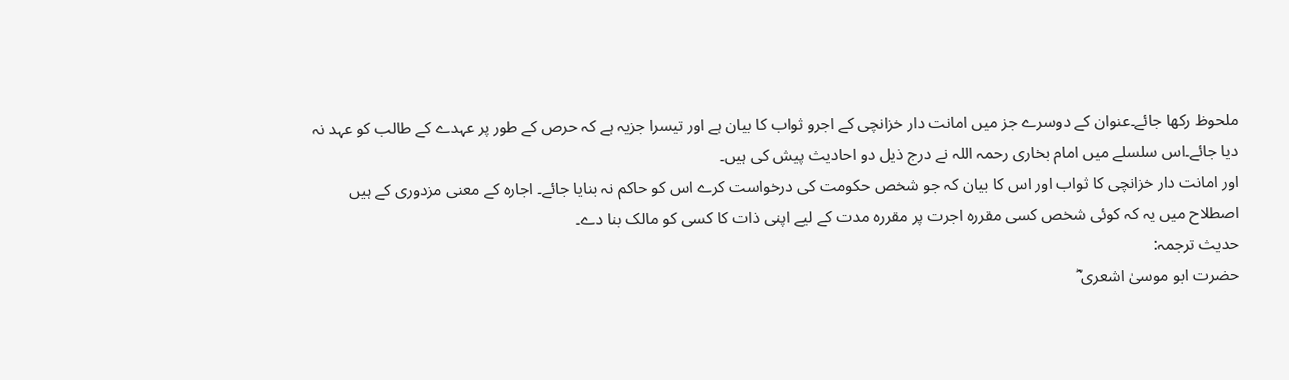ملحوظ رکھا جائے۔عنوان کے دوسرے جز میں امانت دار خزانچی کے اجرو ثواب کا بیان ہے اور تیسرا جزیہ ہے کہ حرص کے طور پر عہدے کے طالب کو عہد نہ دیا جائے۔اس سلسلے میں امام بخاری رحمہ اللہ نے درج ذیل دو احادیث پیش کی ہیں۔
اور امانت دار خزانچی کا ثواب اور اس کا بیان کہ جو شخص حکومت کی درخواست کرے اس کو حاکم نہ بنایا جائے۔ اجارہ کے معنی مزدوری کے ہیں اصطلاح میں یہ کہ کوئی شخص کسی مقررہ اجرت پر مقررہ مدت کے لیے اپنی ذات کا کسی کو مالک بنا دے۔
حدیث ترجمہ:
حضرت ابو موسیٰ اشعری ؓ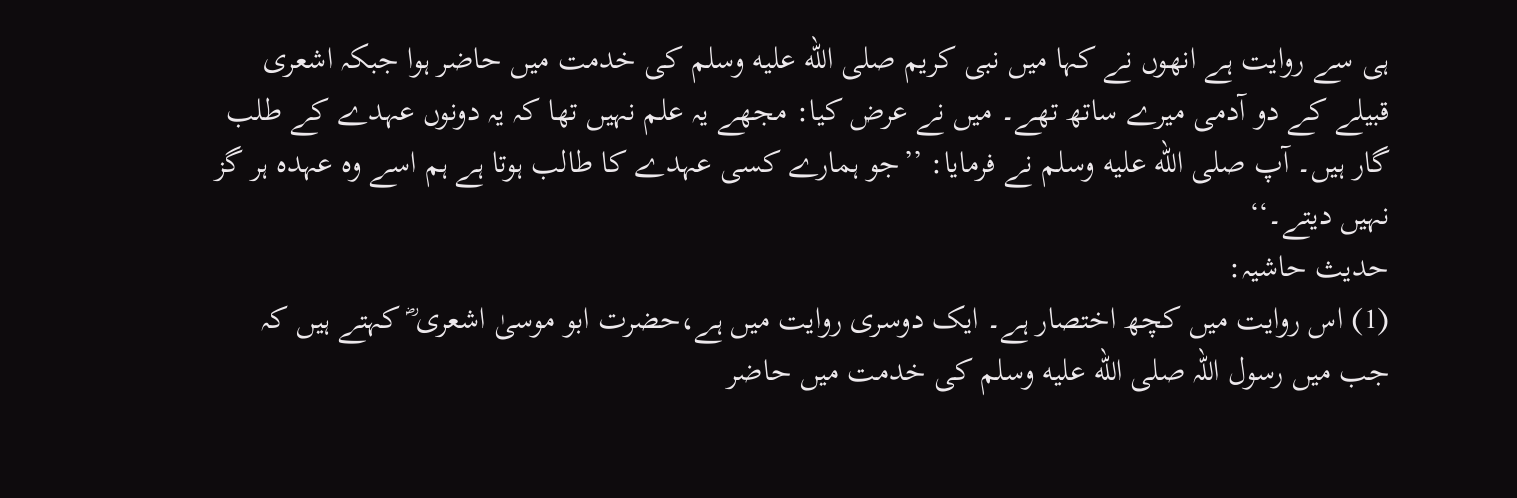ہی سے روایت ہے انھوں نے کہا میں نبی کریم صلى الله عليه وسلم کی خدمت میں حاضر ہوا جبکہ اشعری قبیلے کے دو آدمی میرے ساتھ تھے۔ میں نے عرض کیا: مجھے یہ علم نہیں تھا کہ یہ دونوں عہدے کے طلب گار ہیں۔ آپ صلى الله عليه وسلم نے فرمایا: ’’جو ہمارے کسی عہدے کا طالب ہوتا ہے ہم اسے وہ عہدہ ہر گز نہیں دیتے۔‘‘
حدیث حاشیہ:
(1) اس روایت میں کچھ اختصار ہے۔ ایک دوسری روایت میں ہے،حضرت ابو موسیٰ اشعری ؓ کہتے ہیں کہ جب میں رسول اللہ صلى الله عليه وسلم کی خدمت میں حاضر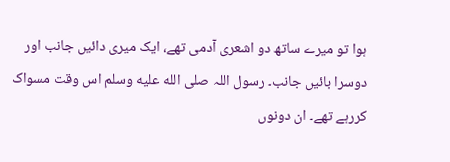ہوا تو میرے ساتھ دو اشعری آدمی تھے، ایک میری دائیں جانب اور دوسرا بائیں جانب۔ رسول اللہ صلى الله عليه وسلم اس وقت مسواک کررہے تھے۔ ان دونوں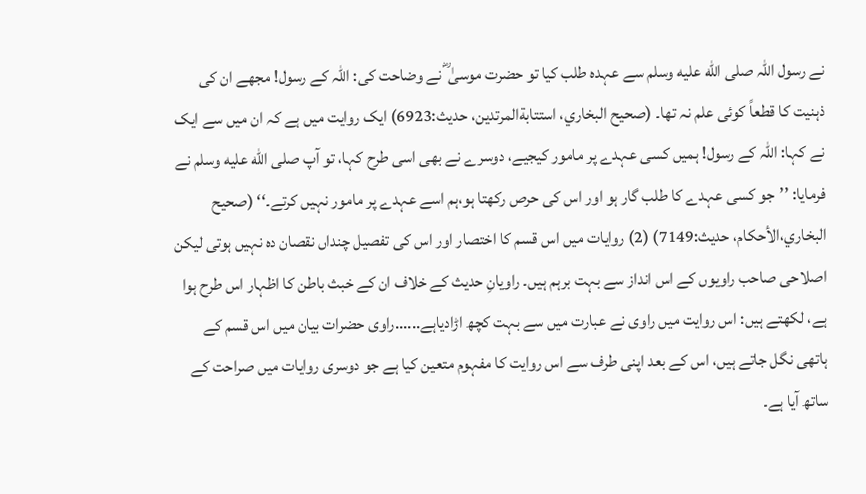نے رسول اللہ صلى الله عليه وسلم سے عہدہ طلب کیا تو حضرت موسیٰ ؓ نے وضاحت کی: اللہ کے رسول! مجھے ان کی ذہنیت کا قطعاً کوئی علم نہ تھا۔ (صحیح البخاري، استتابةالمرتدین، حدیث:6923) ایک روایت میں ہے کہ ان میں سے ایک نے کہا: اللہ کے رسول! ہمیں کسی عہدے پر مامور کیجیے، دوسرے نے بھی اسی طرح کہا، تو آپ صلى الله عليه وسلم نے فرمایا: ’’جو کسی عہدے کا طلب گار ہو اور اس کی حرص رکھتا ہو،ہم اسے عہدے پر مامور نہیں کرتے۔‘‘ (صحیح البخاري،الأحکام، حدیث:7149) (2) روایات میں اس قسم کا اختصار اور اس کی تفصیل چنداں نقصان دہ نہیں ہوتی لیکن اصلاحی صاحب راویوں کے اس انداز سے بہت برہم ہیں۔ راویانِ حدیث کے خلاف ان کے خبث باطن کا اظہار اس طرح ہوا ہے، لکھتے ہیں: اس روایت میں راوی نے عبارت میں سے بہت کچھ اڑادیاہے......راوی حضرات بیان میں اس قسم کے ہاتھی نگل جاتے ہیں، اس کے بعد اپنی طرف سے اس روایت کا مفہوم متعین کیا ہے جو دوسری روایات میں صراحت کے ساتھ آیا ہے۔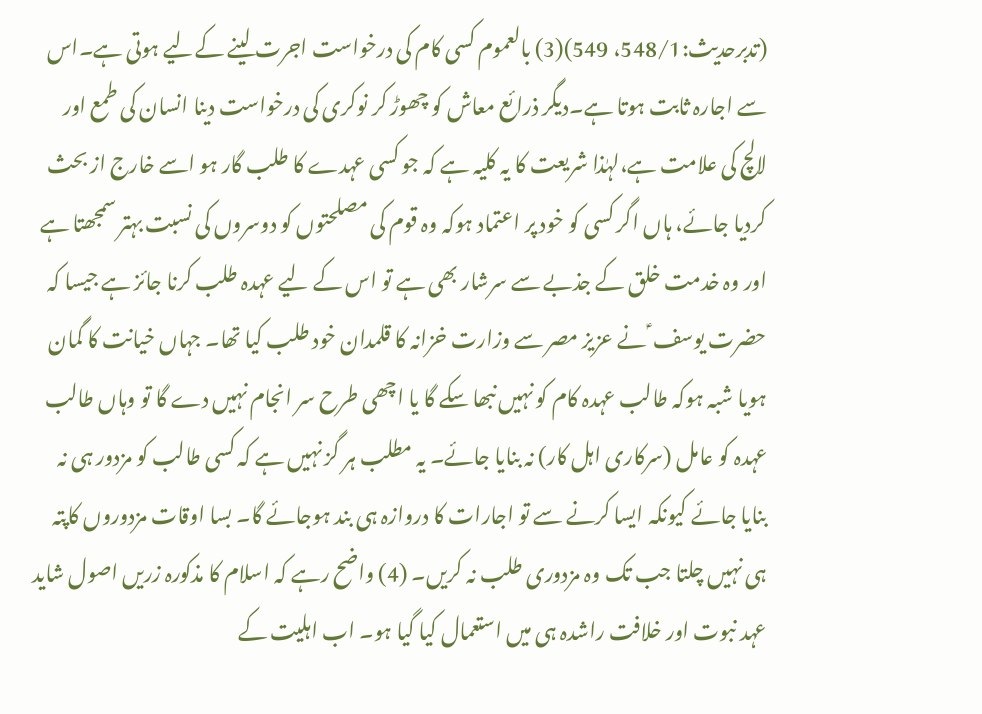(تدبرحدیث:548/1، 549)(3) بالعموم کسی کام کی درخواست اجرت لینے کےلیے ہوتی ہے۔اس سے اجارہ ثابت ہوتا ہے۔دیگر ذرائع معاش کو چھوڑ کر نوکری کی درخواست دینا انسان کی طمع اور لالچ کی علامت ہے،لہٰذا شریعت کا یہ کلیہ ہے کہ جو کسی عہدے کا طلب گار ہو اسے خارج از بحث کردیا جائے، ہاں اگر کسی کو خود پر اعتماد ہوکہ وہ قوم کی مصلحتوں کو دوسروں کی نسبت بہتر سمجھتا ہے اور وہ خدمت خلق کے جذبے سے سرشار بھی ہے تو اس کے لیے عہدہ طلب کرنا جائز ہے جیسا کہ حضرت یوسف ؑ نے عزیز مصر سے وزارت خزانہ کا قلمدان خود طلب کیا تھا۔ جہاں خیانت کا گمان ہویا شبہ ہوکہ طالب عہدہ کام کو نہیں نبھا سکے گا یا اچھی طرح سر انجام نہیں دے گا تو وہاں طالب عہدہ کو عامل (سرکاری اہل کار) نہ بنایا جائے۔ یہ مطلب ہر گز نہیں ہے کہ کسی طالب کو مزدور ہی نہ بنایا جائے کیونکہ ایسا کرنے سے تو اجارات کا دروازہ ہی بند ہوجائے گا۔ بسا اوقات مزدوروں کاپتہ ہی نہیں چلتا جب تک وہ مزدوری طلب نہ کریں۔ (4) واضح رہے کہ اسلام کا مذکورہ زریں اصول شاید عہد نبوت اور خلافت راشدہ ہی میں استعمال کیا گیا ہو۔ اب اہلیت کے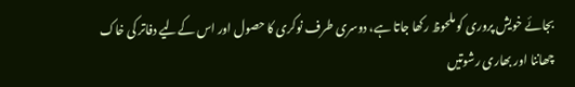بجائے خویش پروری کو ملحوظ رکھا جاتا ہے، دوسری طرف نوکری کا حصول اور اس کےلیے دفاتر کی خاک چھاننا اور بھاری رشوتیں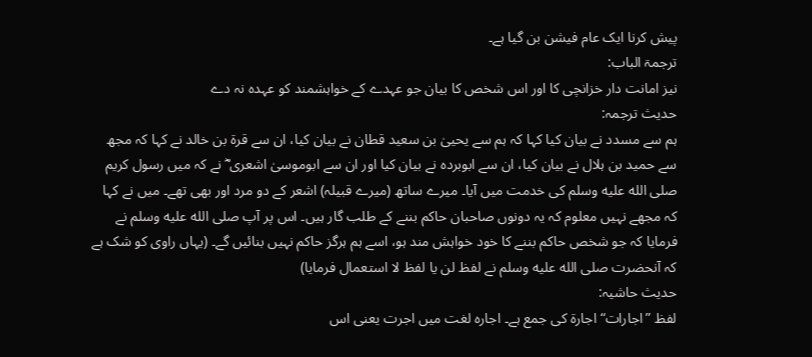پیش کرنا ایک عام فیشن بن گیا ہے۔
ترجمۃ الباب:
نیز امانت دار خزانچی کا اور اس شخص کا بیان جو عہدے کے خواہشمند کو عہدہ نہ دے
حدیث ترجمہ:
ہم سے مسدد نے بیان کیا کہا کہ ہم سے یحییٰ بن سعید قطان نے بیان کیا، ان سے قرۃ بن خالد نے کہا کہ مجھ سے حمید بن ہلال نے بیان کیا، ان سے ابوبردہ نے بیان کیا اور ان سے ابوموسیٰ اشعری ؓ نے کہ میں رسول کریم صلى الله عليه وسلم کی خدمت میں آیا۔ میرے ساتھ (میرے قبیلہ) اشعر کے دو مرد اور بھی تھے۔ میں نے کہا کہ مجھے نہیں معلوم کہ یہ دونوں صاحبان حاکم بننے کے طلب گار ہیں۔ اس پر آپ صلى الله عليه وسلم نے فرمایا کہ جو شخص حاکم بننے کا خود خواہش مند ہو، اسے ہم ہرگز حاکم نہیں بنائیں گے۔ (یہاں راوی کو شک ہے کہ آنحضرت صلى الله عليه وسلم نے لفظ لن یا لفظ لا استعمال فرمایا)
حدیث حاشیہ:
لفظ ”اجارات“ اجارۃ کی جمع ہے۔ اجارہ لغت میں اجرت یعنی اس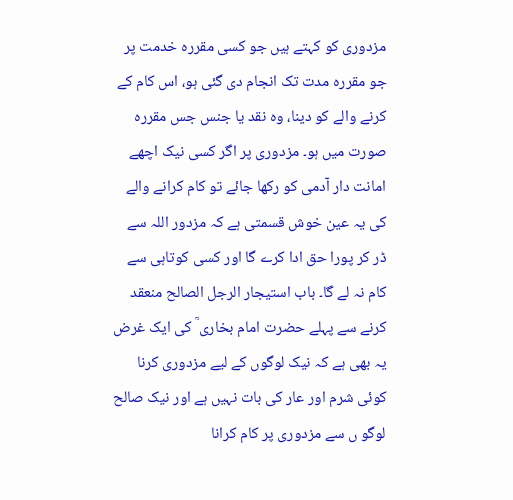مزدوری کو کہتے ہیں جو کسی مقررہ خدمت پر جو مقررہ مدت تک انجام دی گئی ہو، اس کام کے کرنے والے کو دینا، وہ نقد یا جنس جس مقررہ صورت میں ہو۔ مزدوری پر اگر کسی نیک اچھے امانت دار آدمی کو رکھا جائے تو کام کرانے والے کی یہ عین خوش قسمتی ہے کہ مزدور اللہ سے ڈر کر پورا حق ادا کرے گا اور کسی کوتاہی سے کام نہ لے گا۔ باب استیجار الرجل الصالح منعقد کرنے سے پہلے حضرت امام بخاری ؒ کی ایک غرض یہ بھی ہے کہ نیک لوگوں کے لیے مزدوری کرنا کوئی شرم اور عار کی بات نہیں ہے اور نیک صالح لوگو ں سے مزدوری پر کام کرانا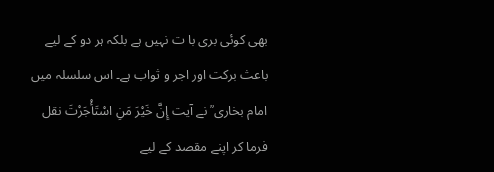بھی کوئی بری با ت نہیں ہے بلکہ ہر دو کے لیے باعث برکت اور اجر و ثواب ہے۔ اس سلسلہ میں امام بخاری ؒ نے آیت إِنَّ خَيْرَ مَنِ اسْتَأْجَرْتَ نقل فرما کر اپنے مقصد کے لیے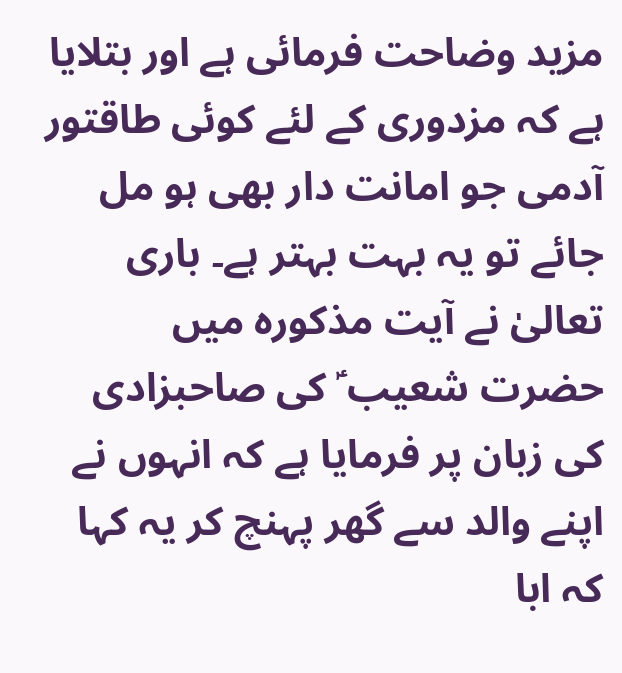مزید وضاحت فرمائی ہے اور بتلایا ہے کہ مزدوری کے لئے کوئی طاقتور آدمی جو امانت دار بھی ہو مل جائے تو یہ بہت بہتر ہے۔ باری تعالیٰ نے آیت مذکورہ میں حضرت شعیب ؑ کی صاحبزادی کی زبان پر فرمایا ہے کہ انہوں نے اپنے والد سے گھر پہنچ کر یہ کہا کہ ابا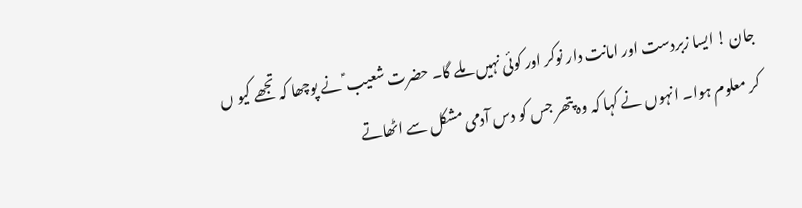جان ! ایسا زبردست اور امانت دار نوکر اور کوئی نہیں ملے گا۔ حضرت شعیب ؑ نے پوچھا کہ تجھے کیو ں کر معلوم ہوا۔ انہوں نے کہا کہ وہ پتھر جس کو دس آدمی مشکل سے اٹھاتے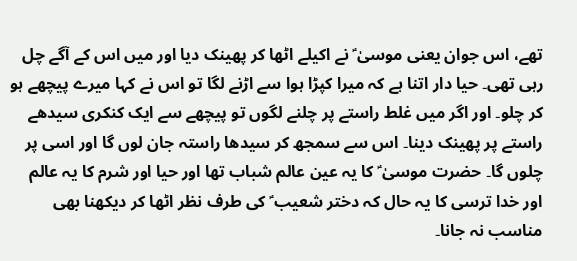تھے، اس جوان یعنی موسیٰ ؑ نے اکیلے اٹھا کر پھینک دیا اور میں اس کے آگے چل رہی تھی۔ حیا دار اتنا ہے کہ میرا کپڑا ہوا سے اڑنے لگا تو اس نے کہا میرے پیچھے ہو کر چلو۔ اور اگر میں غلط راستے پر چلنے لگوں تو پیچھے سے ایک کنکری سیدھے راستے پر پھینک دینا۔ اس سے سمجھ کر سیدھا راستہ جان لوں گا اور اسی پر چلوں گا۔ حضرت موسیٰ ؑ کا یہ عین عالم شباب تھا اور حیا اور شرم کا یہ عالم اور خدا ترسی کا یہ حال کہ دختر شعیب ؑ کی طرف نظر اٹھا کر دیکھنا بھی مناسب نہ جانا۔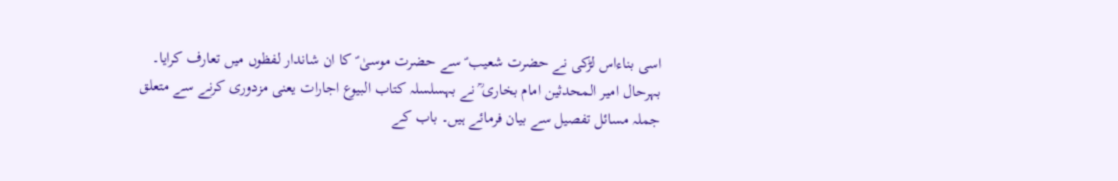اسی بناءاس لڑکی نے حضرت شعیب ؑ سے حضرت موسیٰ ؑ کا ان شاندار لفظوں میں تعارف کرایا۔ بہرحال امیر المحدثین امام بخاری ؒ نے بہسلسلہ کتاب البیوع اجارات یعنی مزدوری کرنے سے متعلق جملہ مسائل تفصیل سے بیان فرمائے ہیں۔ باب کے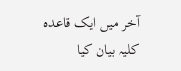آخر میں ایک قاعدہ کلیہ بیان کیا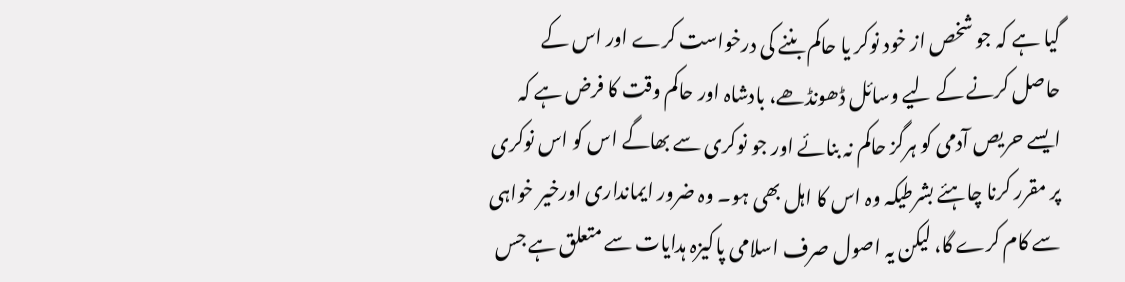گیا ہے کہ جو شخص از خود نوکر یا حاکم بننے کی درخواست کرے اور اس کے حاصل کرنے کے لیے وسائل ڈھونڈھے، بادشاہ اور حاکم وقت کا فرض ہے کہ ایسے حریص آدمی کو ہرگز حاکم نہ بنائے اور جو نوکری سے بھاگے اس کو اس نوکری پر مقرر کرنا چاہئے بشرطیکہ وہ اس کا اہل بھی ہو۔ وہ ضرور ایمانداری اورخیر خواہی سے کام کرے گا، لیکن یہ اصول صرف اسلامی پاکیزہ ہدایات سے متعلق ہے جس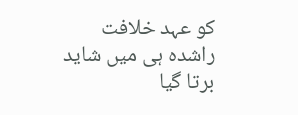کو عہد خلافت راشدہ ہی میں شاید برتا گیا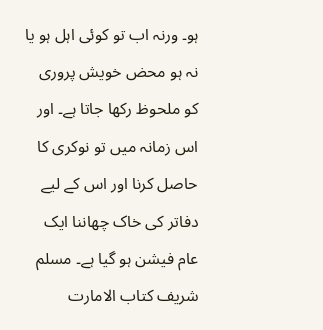ہو۔ ورنہ اب تو کوئی اہل ہو یا نہ ہو محض خویش پروری کو ملحوظ رکھا جاتا ہے۔ اور اس زمانہ میں تو نوکری کا حاصل کرنا اور اس کے لیے دفاتر کی خاک چھاننا ایک عام فیشن ہو گیا ہے۔ مسلم شریف کتاب الامارت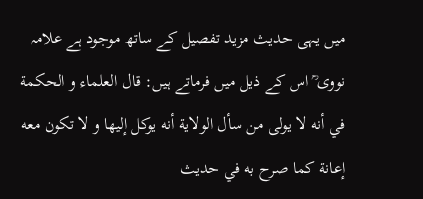میں یہی حدیث مزید تفصیل کے ساتھ موجود ہے علامہ نووی ؒ اس کے ذیل میں فرماتے ہیں: قال العلماء و الحکمة في أنه لا یولی من سأل الولایة أنه یوکل إلیها و لا تکون معه إعانة کما صرح به في حدیث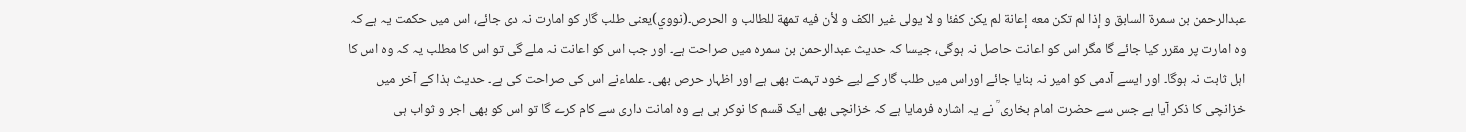عبدالرحمن بن سمرة السابق و إذا لم تکن معه إعانة لم یکن کفئا و لا یولی غیر الکف و لأن فیه تمهة للطالب و الحرص۔(نووي)یعنی طلب گار کو امارت نہ دی جائے، اس میں حکمت یہ ہے کہ وہ امارت پر مقرر کیا جائے گا مگر اس کو اعانت حاصل نہ ہوگی، جیسا کہ حدیث عبدالرحمن بن سمرہ میں صراحت ہے۔ اور جب اس کو اعانت نہ ملے گی تو اس کا مطلب یہ کہ وہ اس کا اہل ثابت نہ ہوگا۔ اور ایسے آدمی کو امیر نہ بنایا جائے اوراس میں طلب گار کے لیے خود تہمت بھی ہے اور اظہار حرص بھی۔ علماءنے اس کی صراحت کی ہے۔ حدیث ہذا کے آخر میں خزانچی کا ذکر آیا ہے جس سے حضرت امام بخاری ؒ نے یہ اشارہ فرمایا ہے کہ خزانچی بھی ایک قسم کا نوکر ہی ہے وہ امانت داری سے کام کرے گا تو اس کو بھی اجر و ثواب ہی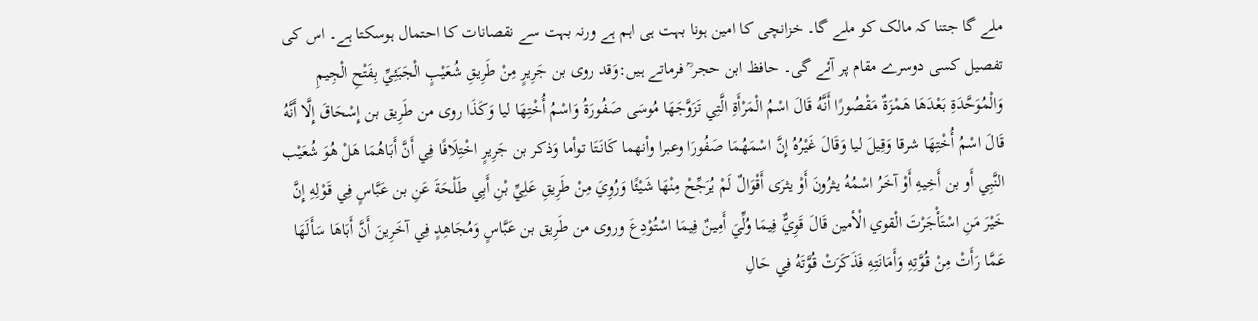ملے گا جتنا کہ مالک کو ملے گا۔ خزانچی کا امین ہونا بہت ہی اہم ہے ورنہ بہت سے نقصانات کا احتمال ہوسکتا ہے۔ اس کی تفصیل کسی دوسرے مقام پر آئے گی۔ حافظ ابن حجر ؒ فرماتے ہیں:وَقد روى بن جَرِيرٍ مِنْ طَرِيقِ شُعَيْبٍ الْجَبَئِيِّ بِفَتْحِ الْجِيمِ وَالْمُوَحَّدَةِ بَعْدَهَا هَمْزَةٌ مَقْصُورًا أَنَّهُ قَالَ اسْمُ الْمَرْأَةِ الَّتِي تَزَوَّجَهَا مُوسَى صَفُورَةُ وَاسْمُ أُخْتِهَا ليا وَكَذَا روى من طَرِيق بن إِسْحَاقَ إِلَّا أَنَّهُ قَالَ اسْمُ أُخْتِهَا شرقا وَقِيلَ ليا وَقَالَ غَيْرُهُ إِنَّ اسْمَهُمَا صَفُورَا وعبرا وأنهما كَانَتَا توأما وَذكر بن جَرِيرٍ اخْتِلَافًا فِي أَنَّ أَبَاهُمَا هَلْ هُوَ شُعَيْب النَّبِي أَو بن أَخِيهِ أَوْ آخَرُ اسْمُهُ يثرُونَ أَوْ يثرَى أَقْوَالٌ لَمْ يُرَجِّحْ مِنْهَا شَيْئًا وَرُوِيَ مِنْ طَرِيقِ عَلِيِّ بْنِ أَبِي طَلْحَةَ عَنِ بن عَبَّاسٍ فِي قَوْلِهِ إِنَّ خَيْرَ مَنِ اسْتَأْجَرْتَ الْقوي الْأمين قَالَ قَوِيٌّ فِيمَا وُلِّيَ أَمِينٌ فِيمَا اسْتُوْدِعَ وروى من طَرِيق بن عَبَّاسٍ وَمُجَاهِدٍ فِي آخَرِينَ أَنَّ أَبَاهَا سَأَلَهَا عَمَّا رَأَتْ مِنْ قُوَّتِهِ وَأَمَانَتِهِ فَذَكَرَتْ قُوَّتَهُ فِي حَالِ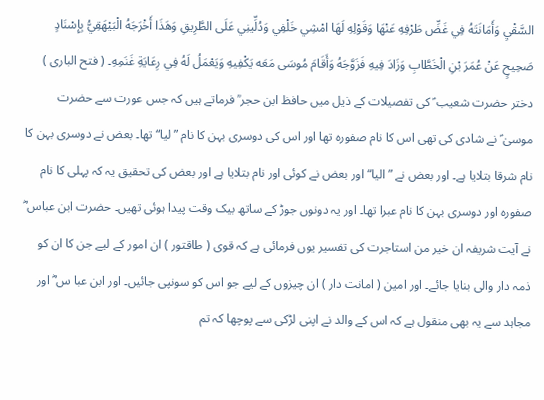السَّقْيِ وَأَمَانَتَهُ فِي غَضِّ طَرْفِهِ عَنْهَا وَقَوْلِهِ لَهَا امْشِي خَلْفِي وَدُلِّينِي عَلَى الطَّرِيقِ وَهَذَا أَخْرَجَهُ الْبَيْهَقِيُّ بِإِسْنَادٍ صَحِيحٍ عَنْ عُمَرَ بْنِ الْخَطَّابِ وَزَادَ فِيهِ فَزَوَّجَهُ وَأَقَامَ مُوسَى مَعَه يَكْفِيهِ وَيَعْمَلُ لَهُ فِي رِعَايَةِ غَنَمِهِ۔ ( فتح الباری ) دختر حضرت شعیب ؑ کی تفصیلات کے ذیل میں حافظ ابن حجر ؒ فرماتے ہیں کہ جس عورت سے حضرت موسیٰ ؑ نے شادی کی تھی اس کا نام صفورہ تھا اور اس کی دوسری بہن کا نام ”لیا“ تھا۔ بعض نے دوسری بہن کا نام شرقا بتلایا ہے۔ اور بعض نے ”الیا“ اور بعض نے کوئی اور نام بتلایا ہے اور بعض کی تحقیق یہ کہ پہلی کا نام صفورہ اور دوسری بہن کا نام عبرا تھا۔ اور یہ دونوں جوڑ کے ساتھ بیک وقت پیدا ہوئی تھیں۔ حضرت ابن عباس ؓ نے آیت شریفہ ان خیر من استاجرت کی تفسیر یوں فرمائی ہے کہ قوی ( طاقتور ) ان امور کے لیے جن کا ان کو ذمہ دار والی بنایا جائے۔ اور امین ( امانت دار ) ان چیزوں کے لیے جو اس کو سونپی جائیں۔ اور ابن عبا س ؓ اور مجاہد سے یہ بھی منقول ہے کہ اس کے والد نے اپنی لڑکی سے پوچھا کہ تم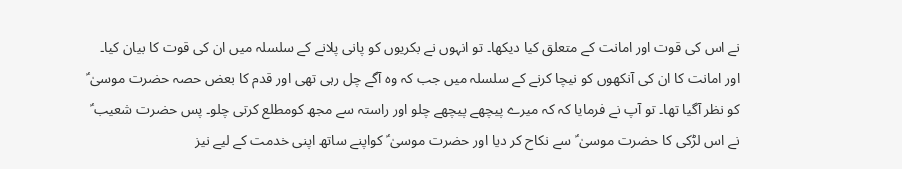نے اس کی قوت اور امانت کے متعلق کیا دیکھا۔ تو انہوں نے بکریوں کو پانی پلانے کے سلسلہ میں ان کی قوت کا بیان کیا۔ اور امانت کا ان کی آنکھوں کو نیچا کرنے کے سلسلہ میں جب کہ وہ آگے چل رہی تھی اور قدم کا بعض حصہ حضرت موسیٰ ؑ کو نظر آگیا تھا۔ تو آپ نے فرمایا کہ کہ میرے پیچھے پیچھے چلو اور راستہ سے مجھ کومطلع کرتی چلو۔ پس حضرت شعیب ؑ نے اس لڑکی کا حضرت موسیٰ ؑ سے نکاح کر دیا اور حضرت موسیٰ ؑ کواپنے ساتھ اپنی خدمت کے لیے نیز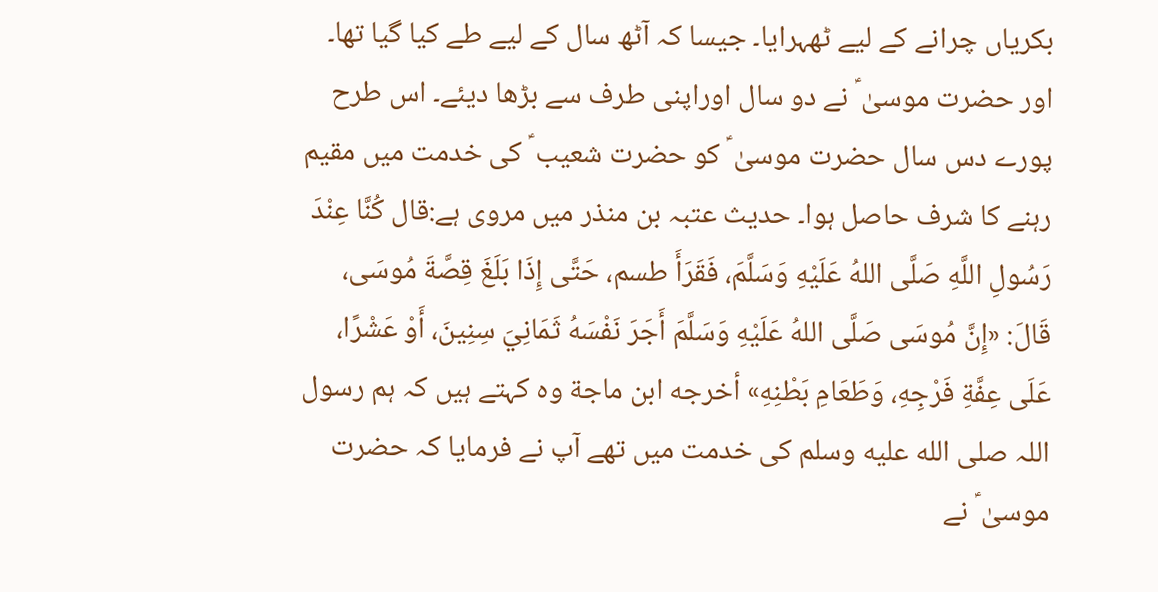بکریاں چرانے کے لیے ٹھہرایا۔ جیسا کہ آٹھ سال کے لیے طے کیا گیا تھا۔ اور حضرت موسیٰ ؑ نے دو سال اوراپنی طرف سے بڑھا دیئے۔ اس طرح پورے دس سال حضرت موسیٰ ؑ کو حضرت شعیب ؑ کی خدمت میں مقیم رہنے کا شرف حاصل ہوا۔ حدیث عتبہ بن منذر میں مروی ہے:قال كُنَّا عِنْدَ رَسُولِ اللَّهِ صَلَّى اللهُ عَلَيْهِ وَسَلَّمَ، فَقَرَأَ طسم، حَتَّى إِذَا بَلَغَ قِصَّةَ مُوسَى، قَالَ: «إِنَّ مُوسَى صَلَّى اللهُ عَلَيْهِ وَسَلَّمَ أَجَرَ نَفْسَهُ ثَمَانِيَ سِنِينَ، أَوْ عَشْرًا، عَلَى عِفَّةِ فَرْجِهِ، وَطَعَامِ بَطْنِهِ» أخرجه ابن ماجة وہ کہتے ہیں کہ ہم رسول اللہ صلى الله عليه وسلم کی خدمت میں تھے آپ نے فرمایا کہ حضرت موسیٰ ؑ نے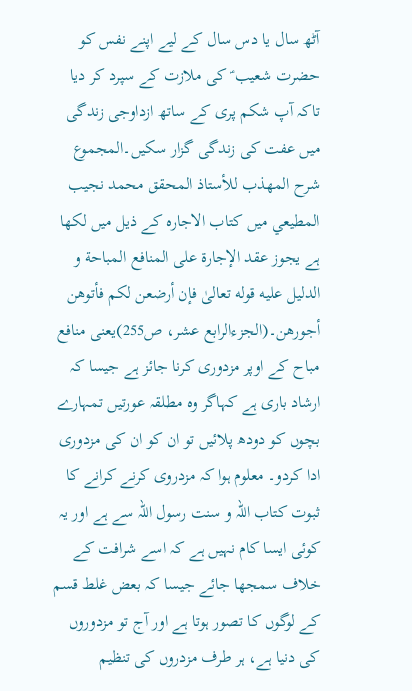آٹھ سال یا دس سال کے لیے اپنے نفس کو حضرت شعیب ؑ کی ملازت کے سپرد کر دیا تاکہ آپ شکم پری کے ساتھ ازداوجی زندگی میں عفت کی زندگی گزار سکیں۔المجموع شرح المهذب للأستاذ المحقق محمد نجیب المطیعي میں کتاب الاجارہ کے ذیل میں لکھا ہے یجوز عقد الإجارة علی المنافع المباحة و الدلیل علیه قوله تعالیٰ فإن أرضعن لکم فأتوهن أجورهن۔(الجزءالرابع عشر، ص255)یعنی منافع مباح کے اوپر مزدوری کرنا جائز ہے جیسا کہ ارشاد باری ہے کہاگر وہ مطلقہ عورتیں تمہارے بچوں کو دودھ پلائیں تو ان کو ان کی مزدوری ادا کردو۔ معلوم ہوا کہ مزدروی کرنے کرانے کا ثبوت کتاب اللہ و سنت رسول اللہ سے ہے اور یہ کوئی ایسا کام نہیں ہے کہ اسے شرافت کے خلاف سمجھا جائے جیسا کہ بعض غلط قسم کے لوگوں کا تصور ہوتا ہے اور آج تو مزدوروں کی دنیا ہے، ہر طرف مزدروں کی تنظیم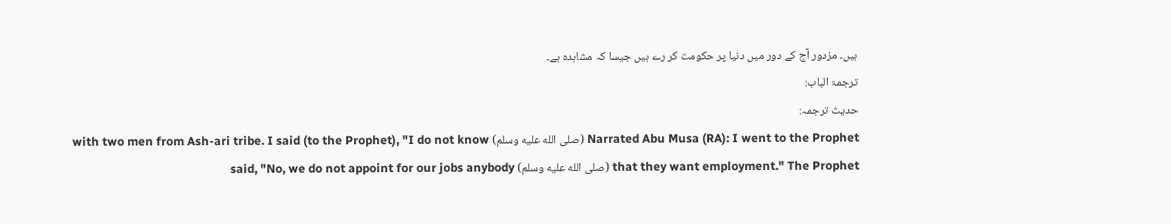ہیں۔ مزدور آج کے دور میں دنیا پر حکومت کر رے ہیں جیسا کہ مشاہدہ ہے۔
ترجمۃ الباب:
حدیث ترجمہ:
Narrated Abu Musa (RA): I went to the Prophet (صلى الله عليه وسلم) with two men from Ash-ari tribe. I said (to the Prophet), "I do not know that they want employment." The Prophet (صلى الله عليه وسلم) said, "No, we do not appoint for our jobs anybody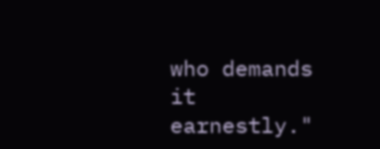who demands it earnestly."